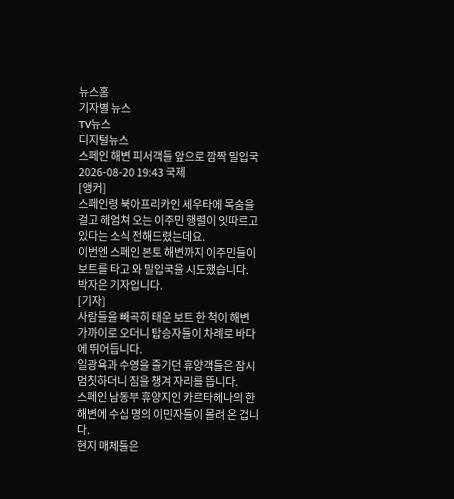뉴스홈
기자별 뉴스
TV뉴스
디지털뉴스
스페인 해변 피서객들 앞으로 깜짝 밀입국
2026-08-20 19:43 국제
[앵커]
스페인령 북아프리카인 세우타에 목숨을 걸고 헤엄쳐 오는 이주민 행렬이 잇따르고 있다는 소식 전해드렸는데요.
이번엔 스페인 본토 해변까지 이주민들이 보트를 타고 와 밀입국을 시도했습니다.
박자은 기자입니다.
[기자]
사람들을 빼곡히 태운 보트 한 척이 해변 가까이로 오더니 탑승자들이 차례로 바다에 뛰어듭니다.
일광욕과 수영을 즐기던 휴양객들은 잠시 멈칫하더니 짐을 챙겨 자리를 뜹니다.
스페인 남동부 휴양지인 카르타헤나의 한 해변에 수십 명의 이민자들이 몰려 온 겁니다.
현지 매체들은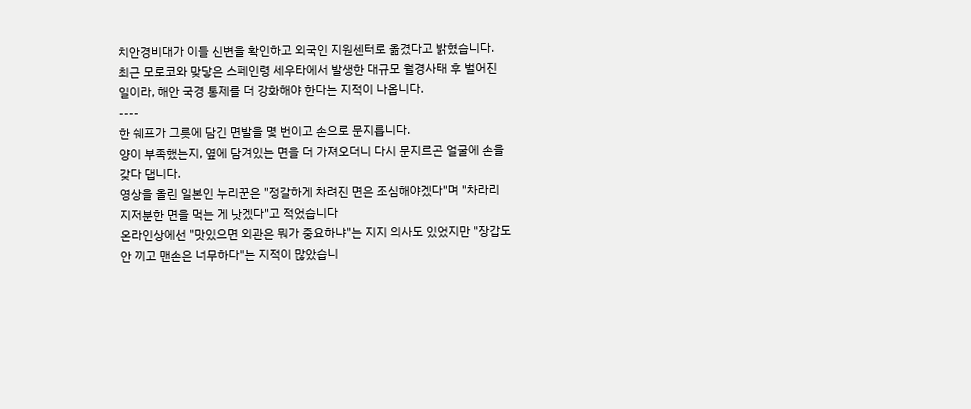치안경비대가 이들 신변을 확인하고 외국인 지원센터로 옮겼다고 밝혔습니다.
최근 모로코와 맞닿은 스페인령 세우타에서 발생한 대규모 월경사태 후 벌어진 일이라, 해안 국경 통제를 더 강화해야 한다는 지적이 나옵니다.
----
한 쉐프가 그릇에 담긴 면발을 몇 번이고 손으로 문지릅니다.
양이 부족했는지, 옆에 담겨있는 면을 더 가져오더니 다시 문지르곤 얼굴에 손을 갖다 댑니다.
영상을 올린 일본인 누리꾼은 "정갈하게 차려진 면은 조심해야겠다"며 "차라리 지저분한 면을 먹는 게 낫겠다"고 적었습니다
온라인상에선 "맛있으면 외관은 뭐가 중요하냐"는 지지 의사도 있었지만 "장갑도 안 끼고 맨손은 너무하다"는 지적이 많았습니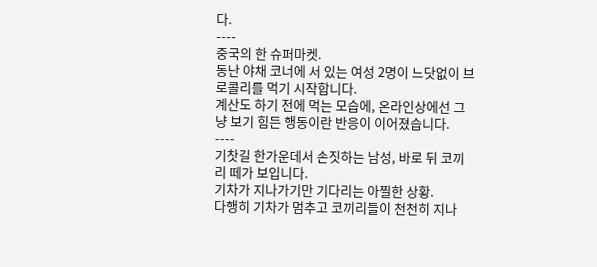다.
----
중국의 한 슈퍼마켓.
동난 야채 코너에 서 있는 여성 2명이 느닷없이 브로콜리를 먹기 시작합니다.
계산도 하기 전에 먹는 모습에, 온라인상에선 그냥 보기 힘든 행동이란 반응이 이어졌습니다.
----
기찻길 한가운데서 손짓하는 남성, 바로 뒤 코끼리 떼가 보입니다.
기차가 지나가기만 기다리는 아찔한 상황.
다행히 기차가 멈추고 코끼리들이 천천히 지나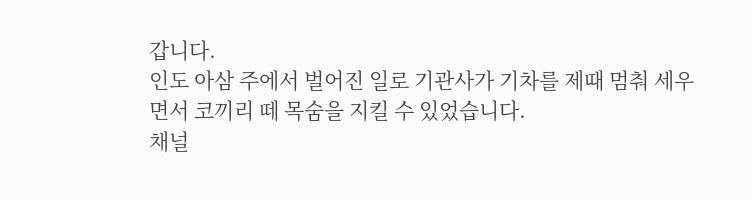갑니다.
인도 아삼 주에서 벌어진 일로 기관사가 기차를 제때 멈춰 세우면서 코끼리 떼 목숨을 지킬 수 있었습니다.
채널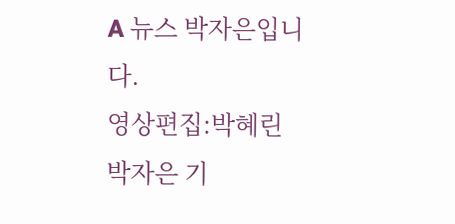A 뉴스 박자은입니다.
영상편집:박혜린
박자은 기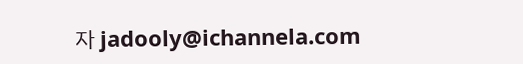자 jadooly@ichannela.com